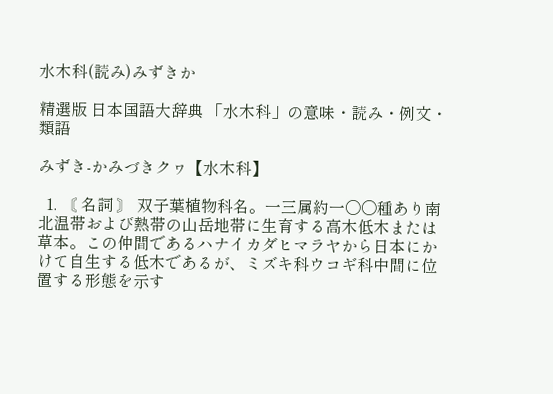水木科(読み)みずきか

精選版 日本国語大辞典 「水木科」の意味・読み・例文・類語

みずき‐かみづきクヮ【水木科】

  1. 〘 名詞 〙 双子葉植物科名。一三属約一〇〇種あり南北温帯および熱帯の山岳地帯に生育する高木低木または草本。この仲間であるハナイカダヒマラヤから日本にかけて自生する低木であるが、ミズキ科ウコギ科中間に位置する形態を示す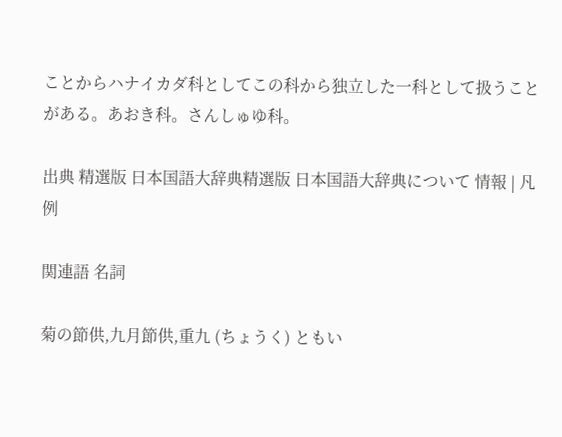ことからハナイカダ科としてこの科から独立した一科として扱うことがある。あおき科。さんしゅゆ科。

出典 精選版 日本国語大辞典精選版 日本国語大辞典について 情報 | 凡例

関連語 名詞

菊の節供,九月節供,重九 (ちょうく) ともい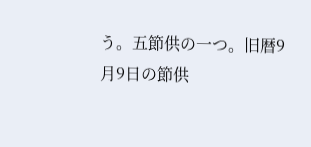う。五節供の一つ。旧暦9月9日の節供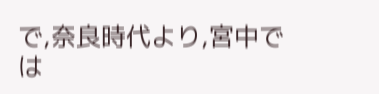で,奈良時代より,宮中では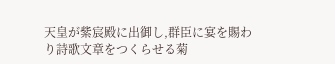天皇が紫宸殿に出御し,群臣に宴を賜わり詩歌文章をつくらせる菊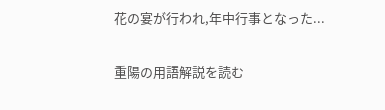花の宴が行われ,年中行事となった...

重陽の用語解説を読む